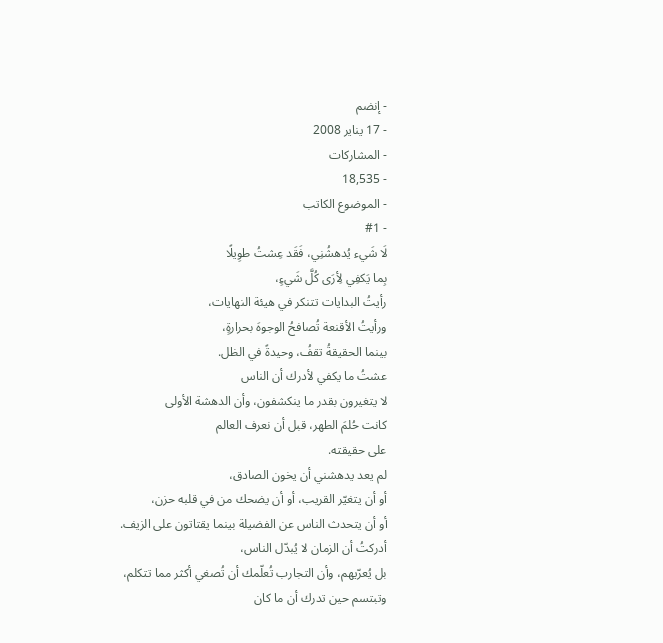- إنضم
- 17 يناير 2008
- المشاركات
- 18,535
- الموضوع الكاتب
- #1
لَا شَيء يُدهشُنِي، فَقَد عِشتُ طوِيلًا
بِما يَكفِي لِأرَى كُلَّ شَيءٍ،
رأيتُ البدايات تتنكر في هيئة النهايات،
ورأيتُ الأقنعة تُصافحُ الوجوهَ بحرارةٍ،
بينما الحقيقةُ تقفُ، وحيدةً في الظل.
عشتُ ما يكفي لأدرك أن الناس
لا يتغيرون بقدر ما ينكشفون، وأن الدهشة الأولى
كانت حُلمَ الطهر، قبل أن نعرف العالم
على حقيقته.
لم يعد يدهشني أن يخون الصادق،
أو أن يتغيّر القريب، أو أن يضحك من في قلبه حزن،
أو أن يتحدث الناس عن الفضيلة بينما يقتاتون على الزيف.
أدركتُ أن الزمان لا يُبدّل الناس،
بل يُعرّيهم، وأن التجارب تُعلّمك أن تُصغي أكثر مما تتكلم،
وتبتسم حين تدرك أن ما كان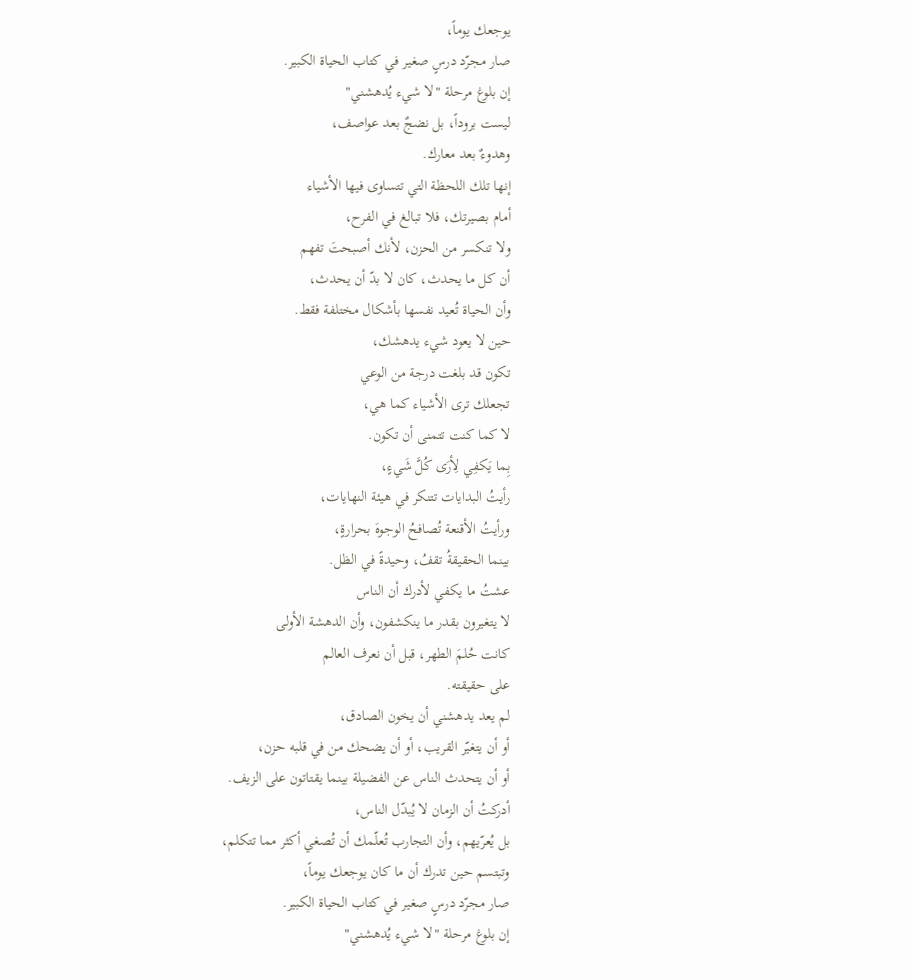يوجعك يوماً،
صار مجرّد درسٍ صغير في كتاب الحياة الكبير.
إن بلوغ مرحلة "لا شيء يُدهشني"
ليست بروداً، بل نضجٌ بعد عواصف،
وهدوءٌ بعد معارك.
إنها تلك اللحظة التي تتساوى فيها الأشياء
أمام بصيرتك، فلا تبالغ في الفرح،
ولا تنكسر من الحزن، لأنك أصبحتَ تفهم
أن كل ما يحدث، كان لا بدّ أن يحدث،
وأن الحياة تُعيد نفسها بأشكال مختلفة فقط.
حين لا يعود شيء يدهشك،
تكون قد بلغت درجة من الوعي
تجعلك ترى الأشياء كما هي،
لا كما كنت تتمنى أن تكون.
بِما يَكفِي لِأرَى كُلَّ شَيءٍ،
رأيتُ البدايات تتنكر في هيئة النهايات،
ورأيتُ الأقنعة تُصافحُ الوجوهَ بحرارةٍ،
بينما الحقيقةُ تقفُ، وحيدةً في الظل.
عشتُ ما يكفي لأدرك أن الناس
لا يتغيرون بقدر ما ينكشفون، وأن الدهشة الأولى
كانت حُلمَ الطهر، قبل أن نعرف العالم
على حقيقته.
لم يعد يدهشني أن يخون الصادق،
أو أن يتغيّر القريب، أو أن يضحك من في قلبه حزن،
أو أن يتحدث الناس عن الفضيلة بينما يقتاتون على الزيف.
أدركتُ أن الزمان لا يُبدّل الناس،
بل يُعرّيهم، وأن التجارب تُعلّمك أن تُصغي أكثر مما تتكلم،
وتبتسم حين تدرك أن ما كان يوجعك يوماً،
صار مجرّد درسٍ صغير في كتاب الحياة الكبير.
إن بلوغ مرحلة "لا شيء يُدهشني"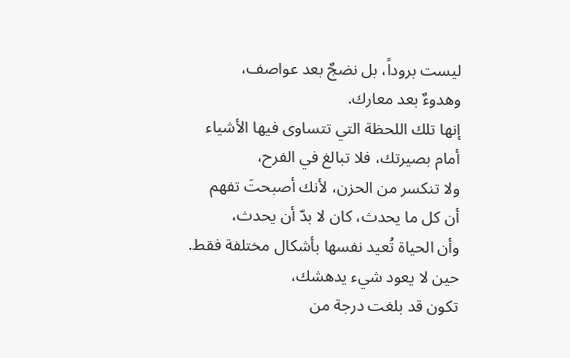ليست بروداً، بل نضجٌ بعد عواصف،
وهدوءٌ بعد معارك.
إنها تلك اللحظة التي تتساوى فيها الأشياء
أمام بصيرتك، فلا تبالغ في الفرح،
ولا تنكسر من الحزن، لأنك أصبحتَ تفهم
أن كل ما يحدث، كان لا بدّ أن يحدث،
وأن الحياة تُعيد نفسها بأشكال مختلفة فقط.
حين لا يعود شيء يدهشك،
تكون قد بلغت درجة من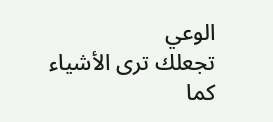الوعي
تجعلك ترى الأشياء كما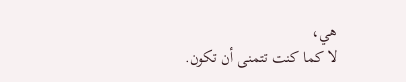هي،
لا كما كنت تتمنى أن تكون.